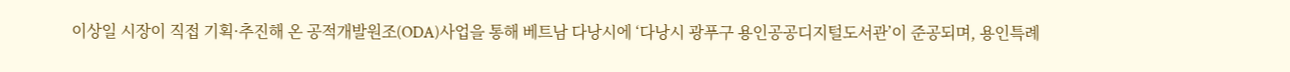이상일 시장이 직접 기획·추진해 온 공적개발원조(ODA)사업을 통해 베트남 다낭시에 ‘다낭시 광푸구 용인공공디지털도서관’이 준공되며, 용인특례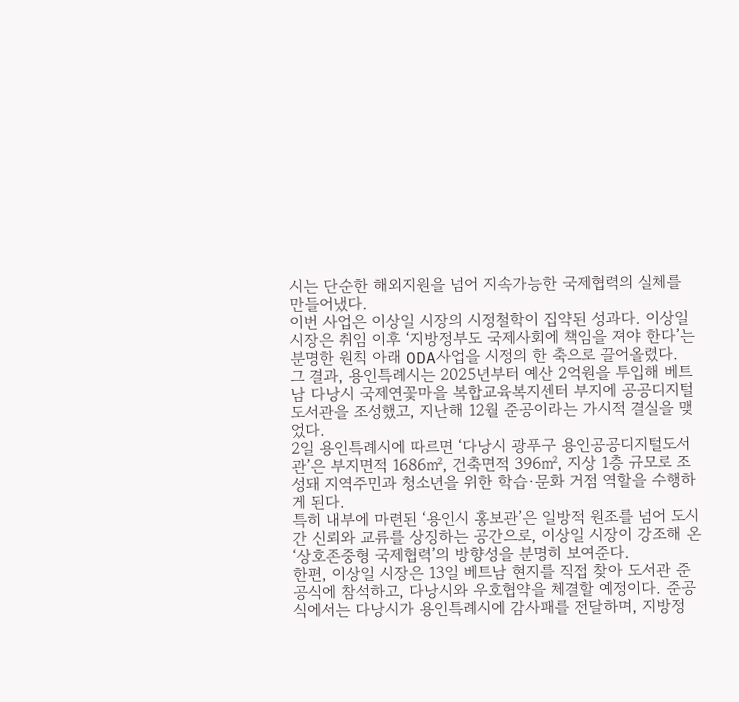시는 단순한 해외지원을 넘어 지속가능한 국제협력의 실체를 만들어냈다.
이번 사업은 이상일 시장의 시정철학이 집약된 성과다. 이상일 시장은 취임 이후 ‘지방정부도 국제사회에 책임을 져야 한다’는 분명한 원칙 아래 ODA사업을 시정의 한 축으로 끌어올렸다.
그 결과, 용인특례시는 2025년부터 예산 2억원을 투입해 베트남 다낭시 국제연꽃마을 복합교육복지센터 부지에 공공디지털도서관을 조성했고, 지난해 12월 준공이라는 가시적 결실을 맺었다.
2일 용인특례시에 따르면 ‘다낭시 광푸구 용인공공디지털도서관’은 부지면적 1686㎡, 건축면적 396㎡, 지상 1층 규모로 조성돼 지역주민과 청소년을 위한 학습·문화 거점 역할을 수행하게 된다.
특히 내부에 마련된 ‘용인시 홍보관’은 일방적 원조를 넘어 도시 간 신뢰와 교류를 상징하는 공간으로, 이상일 시장이 강조해 온 ‘상호존중형 국제협력’의 방향성을 분명히 보여준다.
한편, 이상일 시장은 13일 베트남 현지를 직접 찾아 도서관 준공식에 참석하고, 다낭시와 우호협약을 체결할 예정이다. 준공식에서는 다낭시가 용인특례시에 감사패를 전달하며, 지방정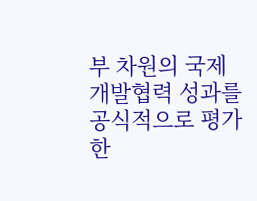부 차원의 국제개발협력 성과를 공식적으로 평가한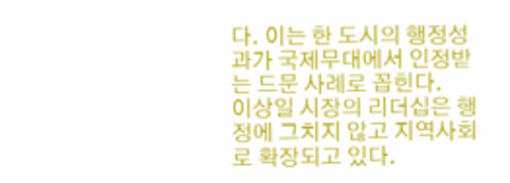다. 이는 한 도시의 행정성과가 국제무대에서 인정받는 드문 사례로 꼽힌다.
이상일 시장의 리더십은 행정에 그치지 않고 지역사회로 확장되고 있다.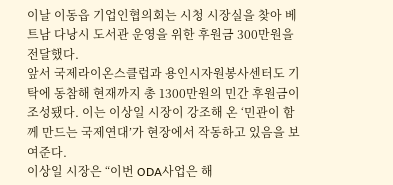이날 이동읍 기업인협의회는 시청 시장실을 찾아 베트남 다낭시 도서관 운영을 위한 후원금 300만원을 전달했다.
앞서 국제라이온스클럽과 용인시자원봉사센터도 기탁에 동참해 현재까지 총 1300만원의 민간 후원금이 조성됐다. 이는 이상일 시장이 강조해 온 ‘민관이 함께 만드는 국제연대’가 현장에서 작동하고 있음을 보여준다.
이상일 시장은 “이번 ODA사업은 해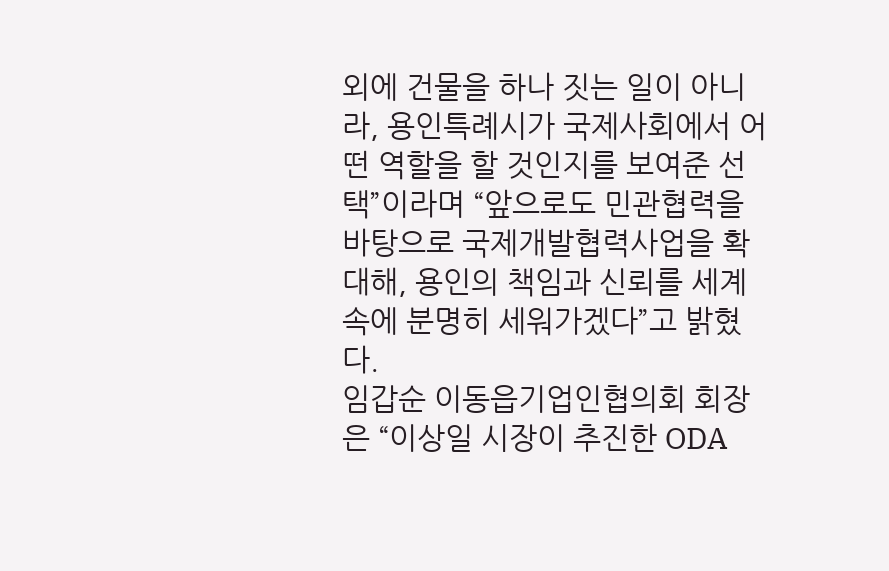외에 건물을 하나 짓는 일이 아니라, 용인특례시가 국제사회에서 어떤 역할을 할 것인지를 보여준 선택”이라며 “앞으로도 민관협력을 바탕으로 국제개발협력사업을 확대해, 용인의 책임과 신뢰를 세계 속에 분명히 세워가겠다”고 밝혔다.
임갑순 이동읍기업인협의회 회장은 “이상일 시장이 추진한 ODA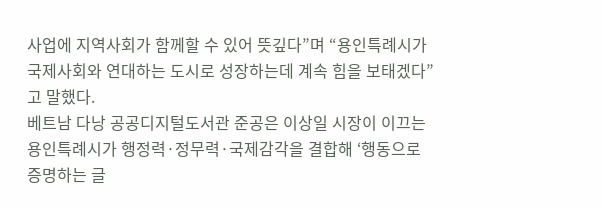사업에 지역사회가 함께할 수 있어 뜻깊다”며 “용인특례시가 국제사회와 연대하는 도시로 성장하는데 계속 힘을 보태겠다”고 말했다.
베트남 다낭 공공디지털도서관 준공은 이상일 시장이 이끄는 용인특례시가 행정력·정무력·국제감각을 결합해 ‘행동으로 증명하는 글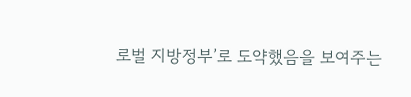로벌 지방정부’로 도약했음을 보여주는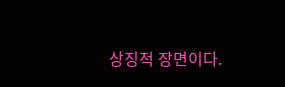상징적 장면이다.